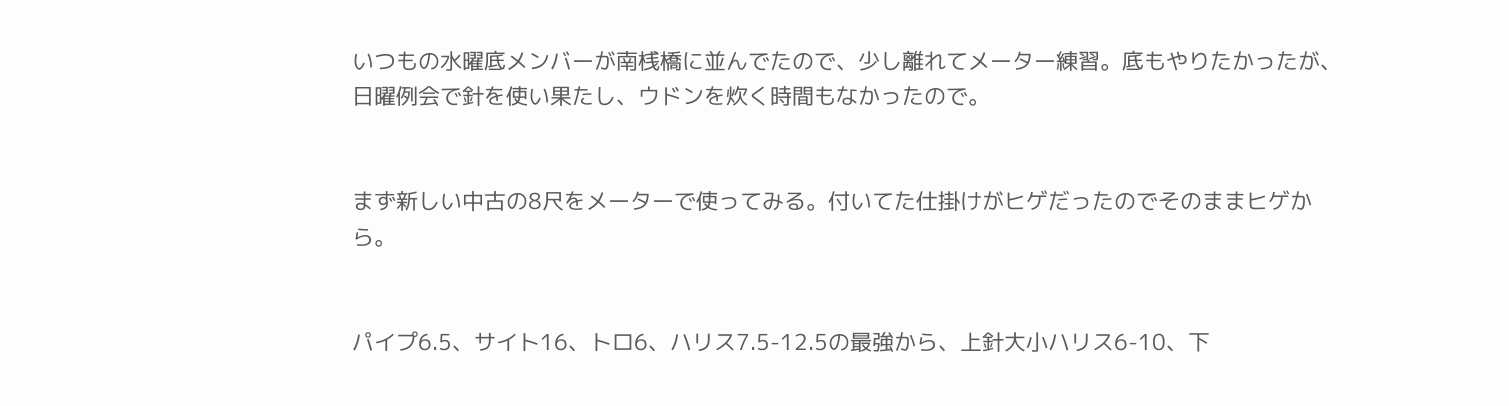いつもの水曜底メンバーが南桟橋に並んでたので、少し離れてメーター練習。底もやりたかったが、日曜例会で針を使い果たし、ウドンを炊く時間もなかったので。


まず新しい中古の8尺をメーターで使ってみる。付いてた仕掛けがヒゲだったのでそのままヒゲから。


パイプ6.5、サイト16、トロ6、ハリス7.5-12.5の最強から、上針大小ハリス6-10、下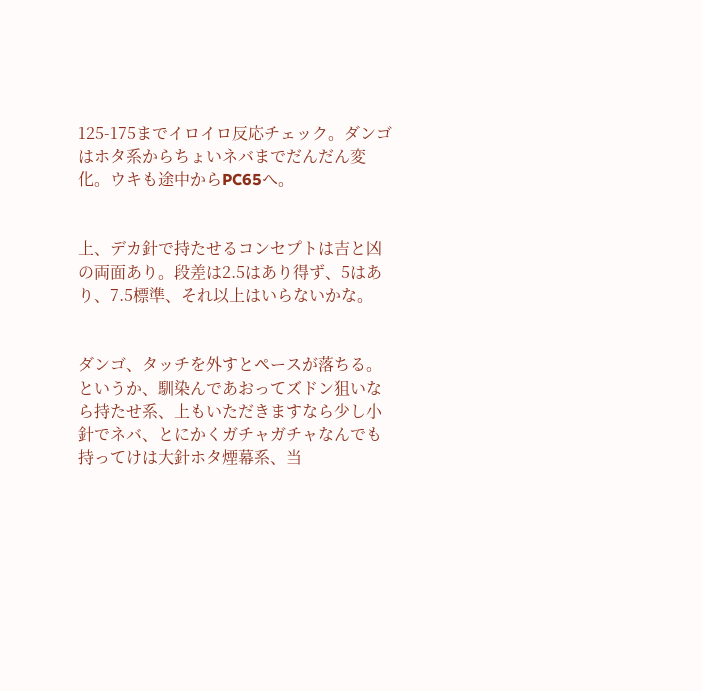125-175までイロイロ反応チェック。ダンゴはホタ系からちょいネバまでだんだん変化。ウキも途中からPC65へ。


上、デカ針で持たせるコンセプトは吉と凶の両面あり。段差は2.5はあり得ず、5はあり、7.5標準、それ以上はいらないかな。


ダンゴ、タッチを外すとペースが落ちる。というか、馴染んであおってズドン狙いなら持たせ系、上もいただきますなら少し小針でネバ、とにかくガチャガチャなんでも持ってけは大針ホタ煙幕系、当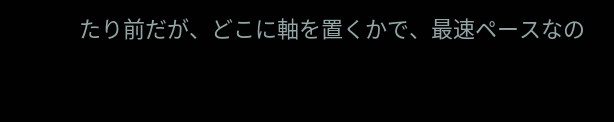たり前だが、どこに軸を置くかで、最速ペースなの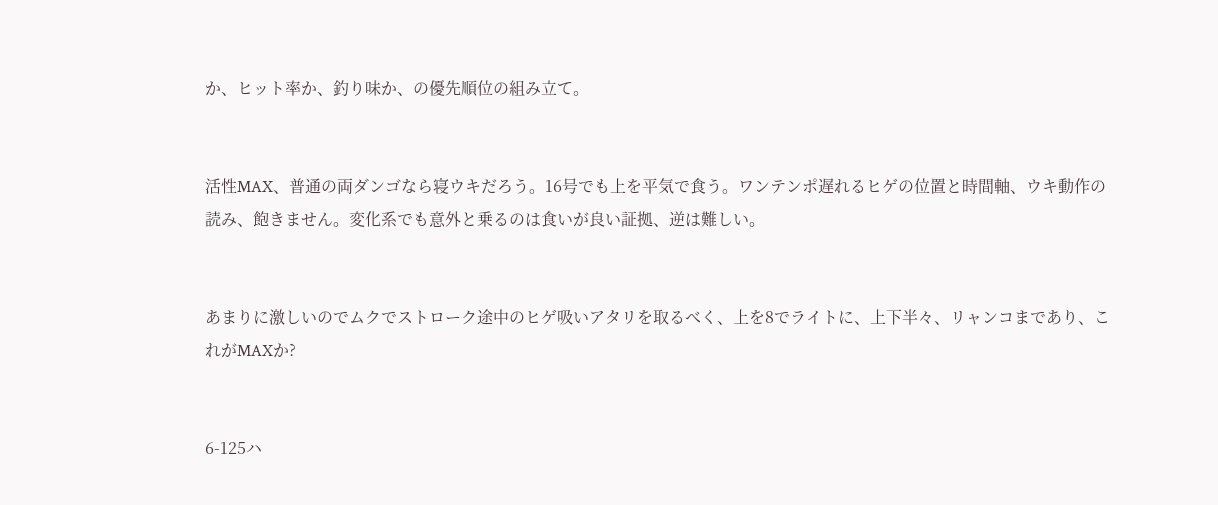か、ヒット率か、釣り味か、の優先順位の組み立て。


活性MAX、普通の両ダンゴなら寝ウキだろう。16号でも上を平気で食う。ワンテンポ遅れるヒゲの位置と時間軸、ウキ動作の読み、飽きません。変化系でも意外と乗るのは食いが良い証拠、逆は難しい。


あまりに激しいのでムクでストローク途中のヒゲ吸いアタリを取るべく、上を8でライトに、上下半々、リャンコまであり、これがMAXか?


6-125ハ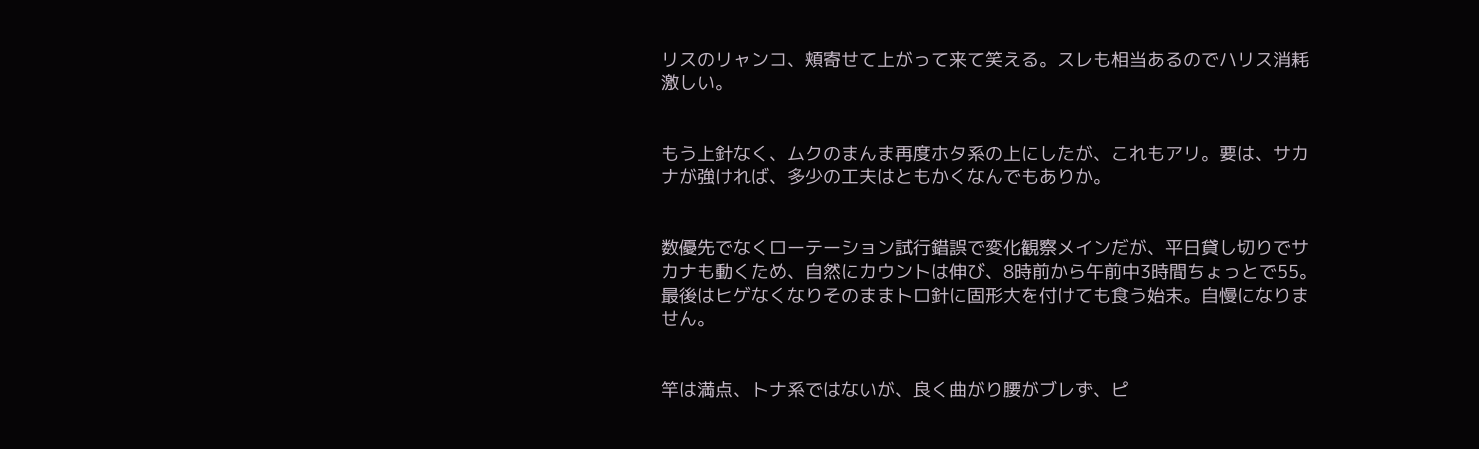リスのリャンコ、頬寄せて上がって来て笑える。スレも相当あるのでハリス消耗激しい。


もう上針なく、ムクのまんま再度ホタ系の上にしたが、これもアリ。要は、サカナが強ければ、多少の工夫はともかくなんでもありか。


数優先でなくローテーション試行錯誤で変化観察メインだが、平日貸し切りでサカナも動くため、自然にカウントは伸び、8時前から午前中3時間ちょっとで55。最後はヒゲなくなりそのままトロ針に固形大を付けても食う始末。自慢になりません。


竿は満点、トナ系ではないが、良く曲がり腰がブレず、ピ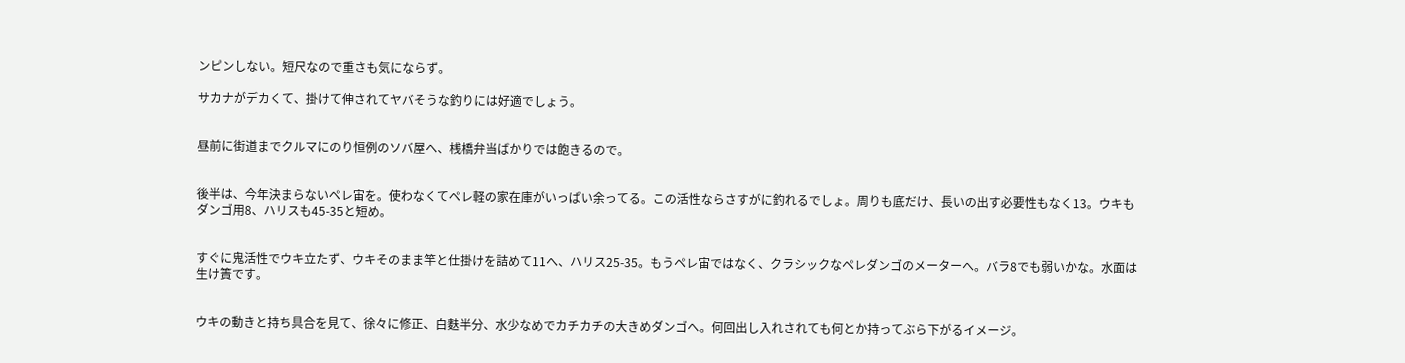ンピンしない。短尺なので重さも気にならず。

サカナがデカくて、掛けて伸されてヤバそうな釣りには好適でしょう。


昼前に街道までクルマにのり恒例のソバ屋へ、桟橋弁当ばかりでは飽きるので。


後半は、今年決まらないペレ宙を。使わなくてペレ軽の家在庫がいっぱい余ってる。この活性ならさすがに釣れるでしょ。周りも底だけ、長いの出す必要性もなく13。ウキもダンゴ用8、ハリスも45-35と短め。


すぐに鬼活性でウキ立たず、ウキそのまま竿と仕掛けを詰めて11へ、ハリス25-35。もうペレ宙ではなく、クラシックなペレダンゴのメーターへ。バラ8でも弱いかな。水面は生け簀です。


ウキの動きと持ち具合を見て、徐々に修正、白麩半分、水少なめでカチカチの大きめダンゴへ。何回出し入れされても何とか持ってぶら下がるイメージ。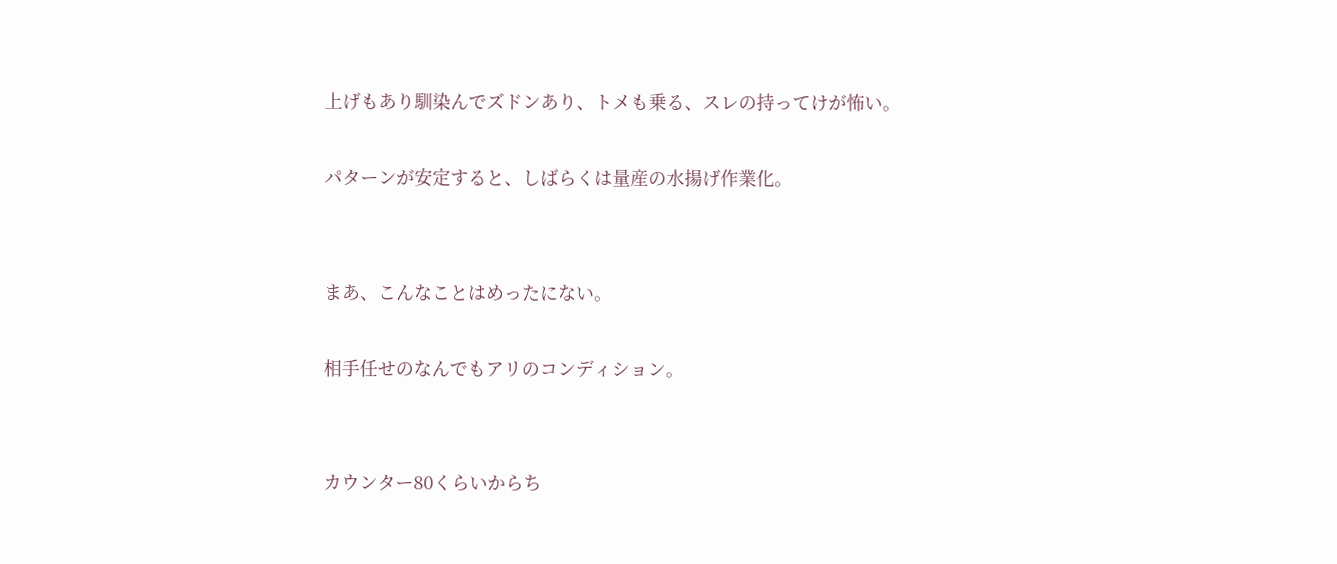上げもあり馴染んでズドンあり、トメも乗る、スレの持ってけが怖い。

パターンが安定すると、しばらくは量産の水揚げ作業化。


まあ、こんなことはめったにない。

相手任せのなんでもアリのコンディション。


カウンター80くらいからち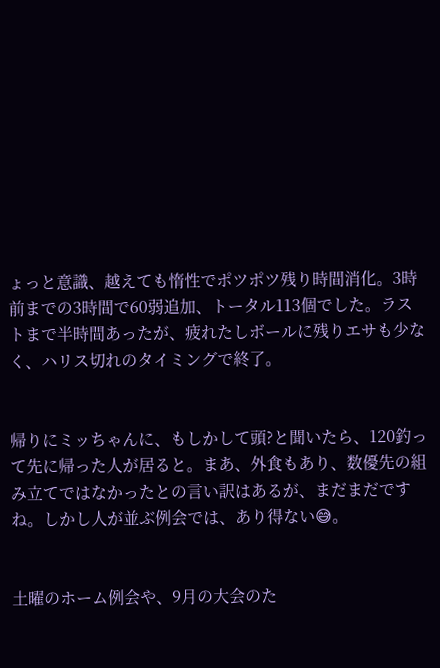ょっと意識、越えても惰性でポツポツ残り時間消化。3時前までの3時間で60弱追加、トータル113個でした。ラストまで半時間あったが、疲れたしボールに残りエサも少なく、ハリス切れのタイミングで終了。


帰りにミッちゃんに、もしかして頭?と聞いたら、120釣って先に帰った人が居ると。まあ、外食もあり、数優先の組み立てではなかったとの言い訳はあるが、まだまだですね。しかし人が並ぶ例会では、あり得ない😅。


土曜のホーム例会や、9月の大会のた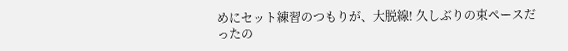めにセット練習のつもりが、大脱線! 久しぶりの束ペースだったの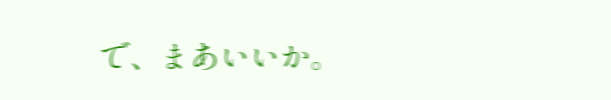で、まあいいか。